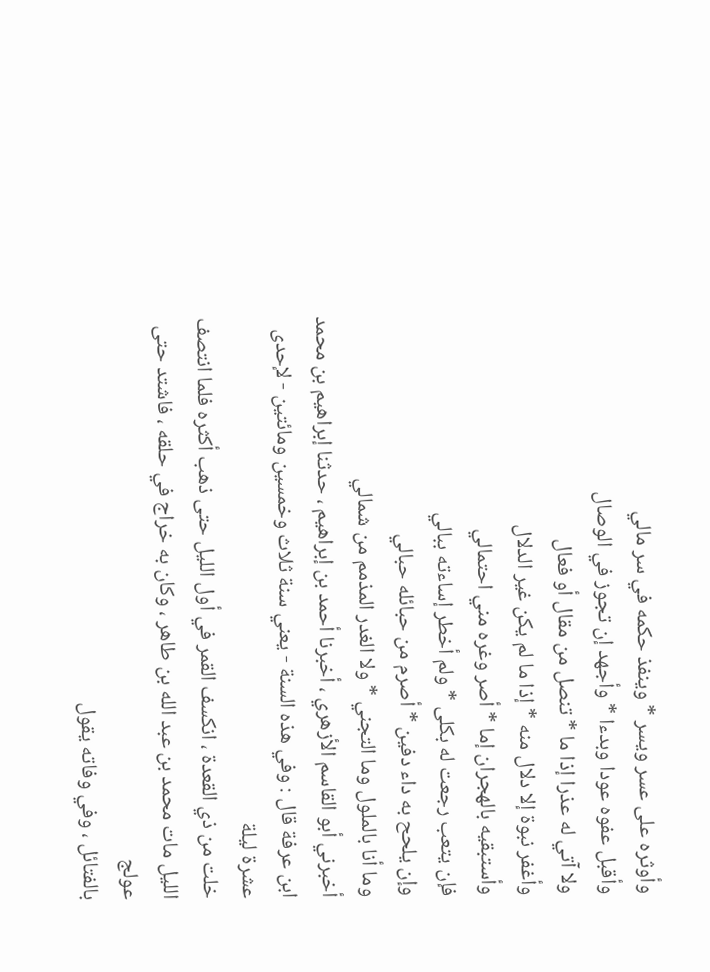وأوثره على عسر ويسر * وينفذ حكمه في سر مالي
وأقبل عفوه عودا وبدءا * وأجهد إن تجوز في الوصال
ولا آتي له عذرا إذا ما * تنصل من مقال أو فعال
وأغفر نبوة إلا دلال منه * إذا ما لم يكن غير الدلال
وأستبقيه بالهجران إما * أصر وغره مني احتمالي
فإن يتعب رجعت له بكلى * ولم أخطر إساءته ببالي
وإن يلحح به داء دفين * أصرم من حبائله حبالي
وما أنا بالملول وما التجني * ولا الغدر المذمم من شمالي
أخبرني أبو القاسم الأزهري ، أخبرنا أحمد بن إبراهيم ، حدثنا إبراهيم بن محمد
ابن عرفة قال : وفي هذه السنة - يعني سنة ثلاث وخمسين ومائتين - لإحدى عشرة ليلة
خلت من ذي القعدة ، انكسف القمر في أول الليل حتى ذهب أكثره فلما انتصف
الليل مات محمد بن عبد الله بن طاهر ، وكان به خراج في حلقه ، فاشتد حتى عولج
بالفتائل ، وفي وفاته يقول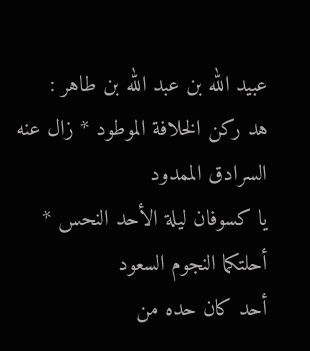عبيد الله بن عبد الله بن طاهر :
هد ركن الخلافة الموطود * زال عنه السرادق الممدود
يا كسوفان ليلة الأحد النحس * أحلتكما النجوم السعود
أحد كان حده من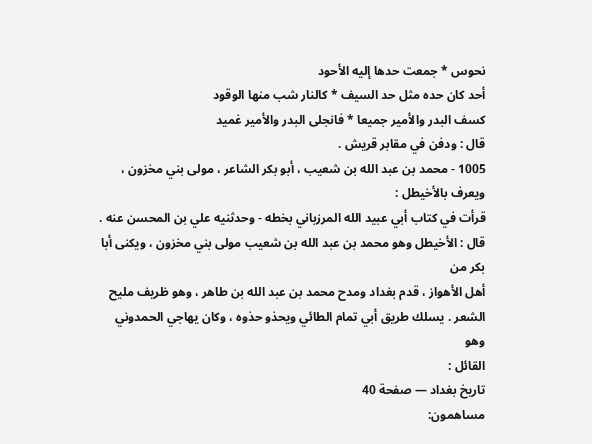نحوس * جمعت حدها إليه الأحود
أحد كان حده مثل حد السيف * كالنار شب منها الوقود
كسف البدر والأمير جميعا * فانجلى البدر والأمير غميد
قال : ودفن في مقابر قريش .
1005 - محمد بن عبد الله بن شعيب ، أبو بكر الشاعر ، مولى بني مخزون ،
ويعرف بالأخيطل :
قرأت في كتاب أبي عبيد الله المرزباني بخطه - وحدثنيه علي بن المحسن عنه . قال : الأخيطل وهو محمد بن عبد الله بن شعيب مولى بني مخزون ، ويكنى أبا بكر من
أهل الأهواز ، قدم بغداد ومدح محمد بن عبد الله بن طاهر ، وهو ظريف مليح
الشعر . يسلك طريق أبي تمام الطائي ويحذو حذوه ، وكان يهاجي الحمدوني وهو
القائل :
تاريخ بغداد — صفحة 40
مساهمون: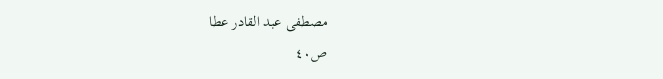مصطفى عبد القادر عطا
ص٤٠